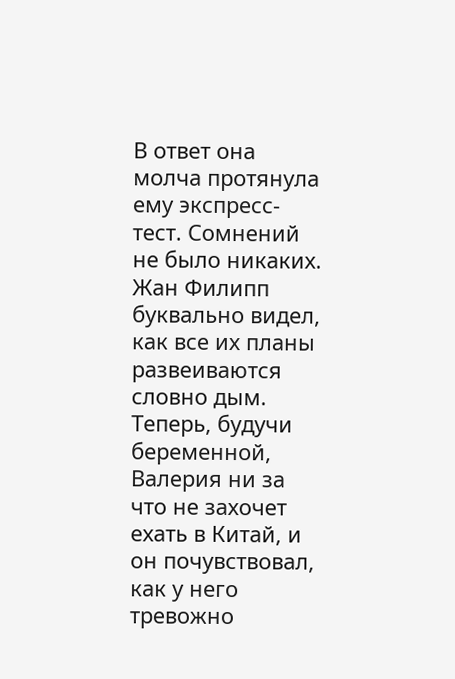В ответ она молча протянула ему экспресс-тест. Сомнений не было никаких. Жан Филипп буквально видел, как все их планы развеиваются словно дым. Теперь, будучи беременной, Валерия ни за что не захочет ехать в Китай, и он почувствовал, как у него тревожно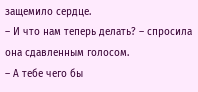защемило сердце.
– И что нам теперь делать? – спросила она сдавленным голосом.
– А тебе чего бы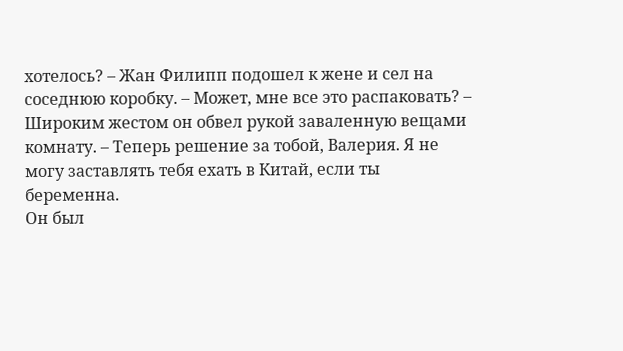хотелось? – Жан Филипп подошел к жене и сел на соседнюю коробку. – Может, мне все это распаковать? – Широким жестом он обвел рукой заваленную вещами комнату. – Теперь решение за тобой, Валерия. Я не могу заставлять тебя ехать в Китай, если ты беременна.
Он был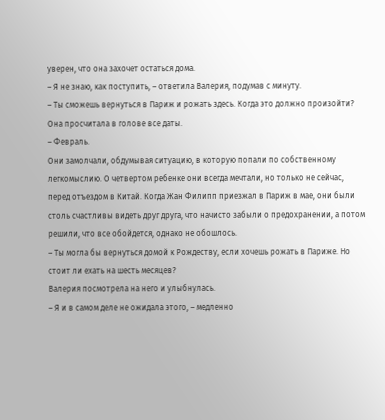уверен, что она захочет остаться дома.
– Я не знаю, как поступить, – ответила Валерия, подумав с минуту.
– Ты сможешь вернуться в Париж и рожать здесь. Когда это должно произойти?
Она просчитала в голове все даты.
– Февраль.
Они замолчали, обдумывая ситуацию, в которую попали по собственному легкомыслию. О четвертом ребенке они всегда мечтали, но только не сейчас, перед отъездом в Китай. Когда Жан Филипп приезжал в Париж в мае, они были столь счастливы видеть друг друга, что начисто забыли о предохранении, а потом решили, что все обойдется, однако не обошлось.
– Ты могла бы вернуться домой к Рождеству, если хочешь рожать в Париже. Но стоит ли ехать на шесть месяцев?
Валерия посмотрела на него и улыбнулась.
– Я и в самом деле не ожидала этого, – медленно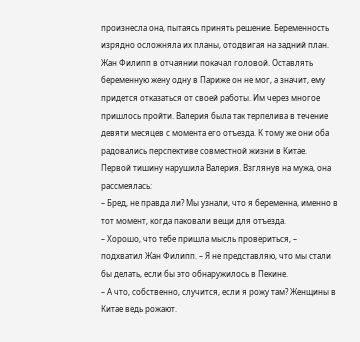произнесла она, пытаясь принять решение. Беременность изрядно осложняла их планы, отодвигая на задний план.
Жан Филипп в отчаянии покачал головой. Оставлять беременную жену одну в Париже он не мог, а значит, ему придется отказаться от своей работы. Им через многое пришлось пройти. Валерия была так терпелива в течение девяти месяцев с момента его отъезда. К тому же они оба радовались перспективе совместной жизни в Китае.
Первой тишину нарушила Валерия. Взглянув на мужа, она рассмеялась:
– Бред, не правда ли? Мы узнали, что я беременна, именно в тот момент, когда паковали вещи для отъезда.
– Хорошо, что тебе пришла мысль провериться, – подхватил Жан Филипп. – Я не представляю, что мы стали бы делать, если бы это обнаружилось в Пекине.
– А что, собственно, случится, если я рожу там? Женщины в Китае ведь рожают.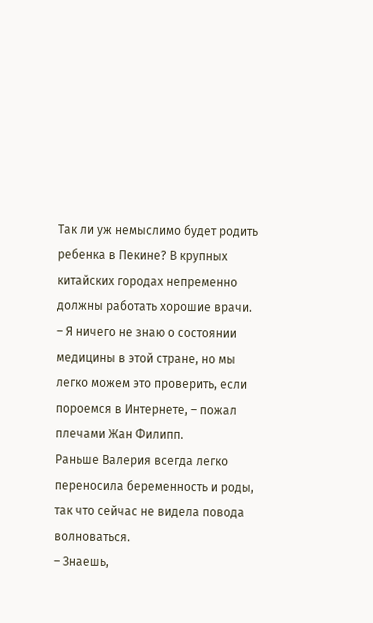Так ли уж немыслимо будет родить ребенка в Пекине? В крупных китайских городах непременно должны работать хорошие врачи.
– Я ничего не знаю о состоянии медицины в этой стране, но мы легко можем это проверить, если пороемся в Интернете, – пожал плечами Жан Филипп.
Раньше Валерия всегда легко переносила беременность и роды, так что сейчас не видела повода волноваться.
– Знаешь,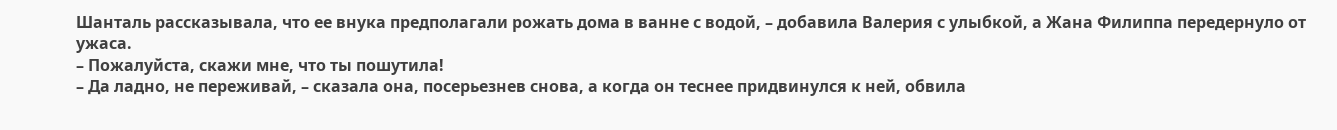Шанталь рассказывала, что ее внука предполагали рожать дома в ванне с водой, – добавила Валерия с улыбкой, а Жана Филиппа передернуло от ужаса.
– Пожалуйста, скажи мне, что ты пошутила!
– Да ладно, не переживай, – сказала она, посерьезнев снова, а когда он теснее придвинулся к ней, обвила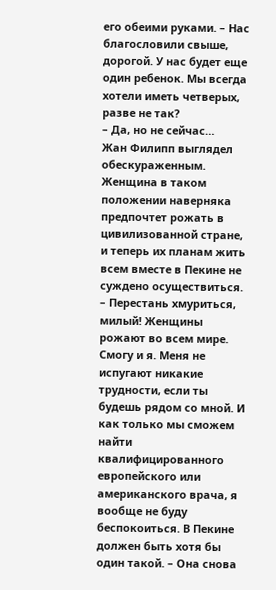его обеими руками. – Нас благословили свыше, дорогой. У нас будет еще один ребенок. Мы всегда хотели иметь четверых, разве не так?
– Да, но не сейчас…
Жан Филипп выглядел обескураженным. Женщина в таком положении наверняка предпочтет рожать в цивилизованной стране, и теперь их планам жить всем вместе в Пекине не суждено осуществиться.
– Перестань хмуриться, милый! Женщины рожают во всем мире. Смогу и я. Меня не испугают никакие трудности, если ты будешь рядом со мной. И как только мы сможем найти квалифицированного европейского или американского врача, я вообще не буду беспокоиться. В Пекине должен быть хотя бы один такой. – Она снова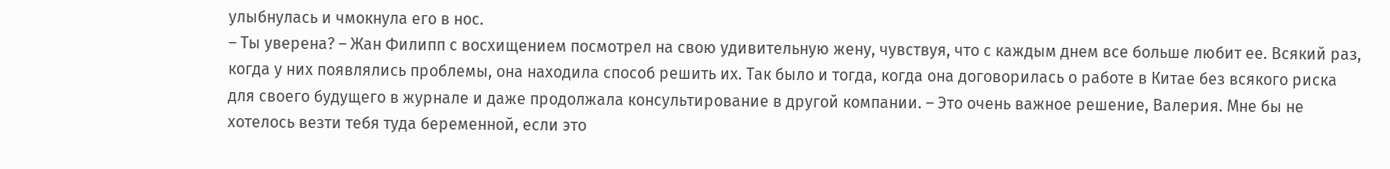улыбнулась и чмокнула его в нос.
– Ты уверена? – Жан Филипп с восхищением посмотрел на свою удивительную жену, чувствуя, что с каждым днем все больше любит ее. Всякий раз, когда у них появлялись проблемы, она находила способ решить их. Так было и тогда, когда она договорилась о работе в Китае без всякого риска для своего будущего в журнале и даже продолжала консультирование в другой компании. – Это очень важное решение, Валерия. Мне бы не хотелось везти тебя туда беременной, если это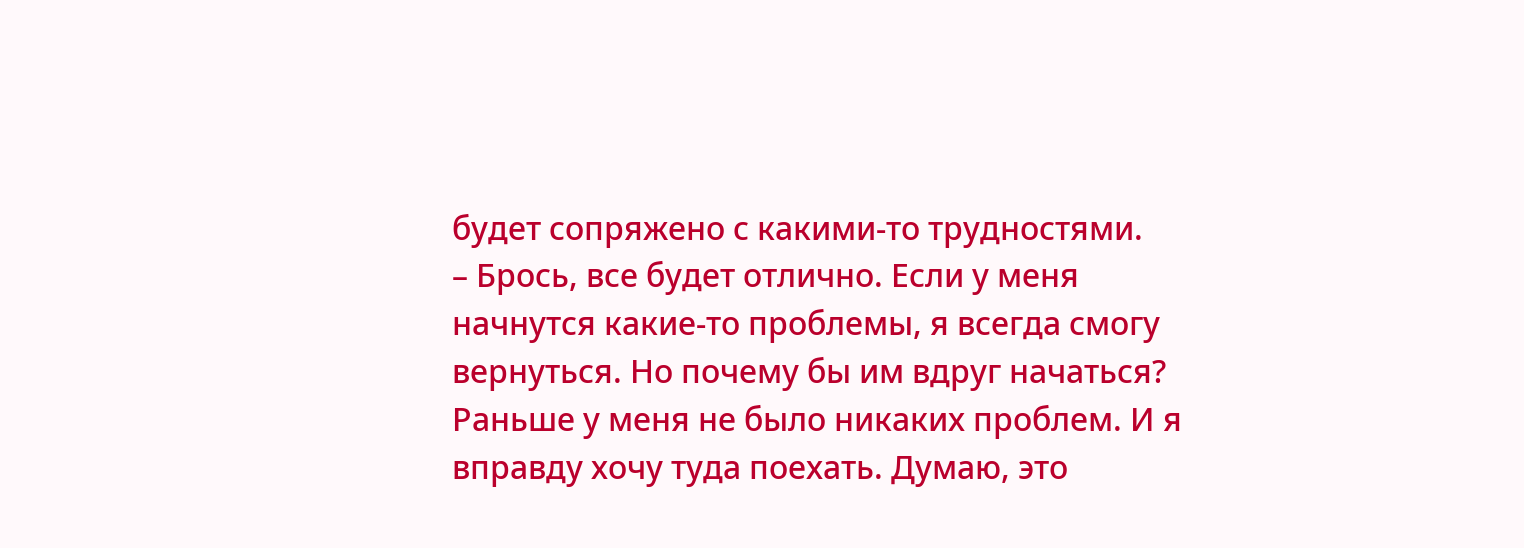будет сопряжено с какими-то трудностями.
– Брось, все будет отлично. Если у меня начнутся какие-то проблемы, я всегда смогу вернуться. Но почему бы им вдруг начаться? Раньше у меня не было никаких проблем. И я вправду хочу туда поехать. Думаю, это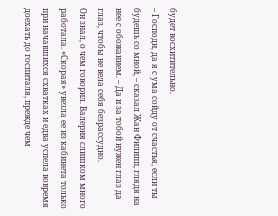будет восхитительно.
– Господи, да я с ума сойду от счастья, если ты будешь со мной, – сказал Жан Филипп, глядя на нее с обожанием. – Да и за тобой нужен глаз да глаз, чтобы не вела себя безрассудно.
Он знал, о чем говорил. Валерия слишком много работала. «Скорая» увезла ее из кабинета только при начавшихся схватках и едва успела вовремя доехать до госпиталя, прежде чем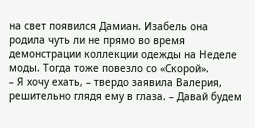на свет появился Дамиан. Изабель она родила чуть ли не прямо во время демонстрации коллекции одежды на Неделе моды. Тогда тоже повезло со «Скорой».
– Я хочу ехать, – твердо заявила Валерия, решительно глядя ему в глаза. – Давай будем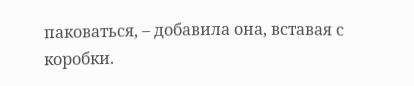паковаться, – добавила она, вставая с коробки.